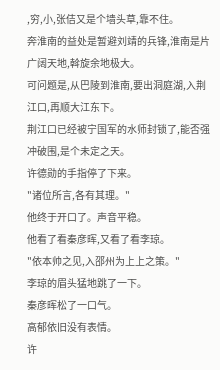,穷,小,张佶又是个墙头草,靠不住。
奔淮南的益处是暂避刘靖的兵锋,淮南是片广阔天地,斡旋余地极大。
可问题是,从巴陵到淮南,要出洞庭湖,入荆江口,再顺大江东下。
荆江口已经被宁国军的水师封锁了,能否强冲破围,是个未定之天。
许德勋的手指停了下来。
"诸位所言,各有其理。"
他终于开口了。声音平稳。
他看了看秦彦晖,又看了看李琼。
"依本帅之见,入邵州为上上之策。"
李琼的眉头猛地跳了一下。
秦彦晖松了一口气。
高郁依旧没有表情。
许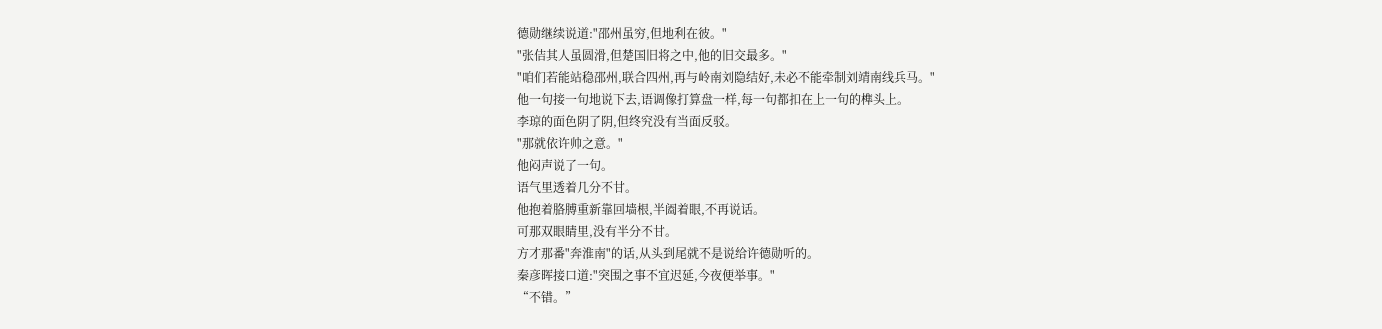德勋继续说道:"邵州虽穷,但地利在彼。"
"张佶其人虽圆滑,但楚国旧将之中,他的旧交最多。"
"咱们若能站稳邵州,联合四州,再与岭南刘隐结好,未必不能牵制刘靖南线兵马。"
他一句接一句地说下去,语调像打算盘一样,每一句都扣在上一句的榫头上。
李琼的面色阴了阴,但终究没有当面反驳。
"那就依许帅之意。"
他闷声说了一句。
语气里透着几分不甘。
他抱着胳膊重新靠回墙根,半阖着眼,不再说话。
可那双眼睛里,没有半分不甘。
方才那番"奔淮南"的话,从头到尾就不是说给许德勋听的。
秦彦晖接口道:"突围之事不宜迟延,今夜便举事。"
“不错。”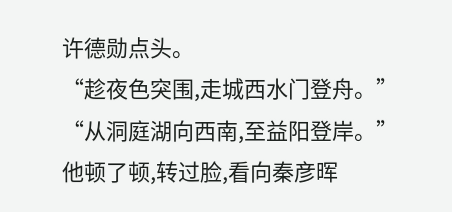许德勋点头。
“趁夜色突围,走城西水门登舟。”
“从洞庭湖向西南,至益阳登岸。”
他顿了顿,转过脸,看向秦彦晖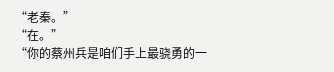“老秦。”
“在。”
“你的蔡州兵是咱们手上最骁勇的一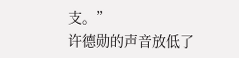支。”
许德勋的声音放低了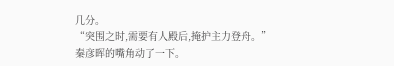几分。
“突围之时,需要有人殿后,掩护主力登舟。”
秦彦晖的嘴角动了一下。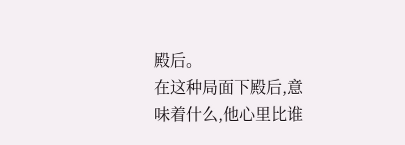殿后。
在这种局面下殿后,意味着什么,他心里比谁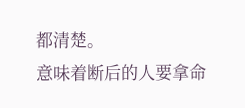都清楚。
意味着断后的人要拿命